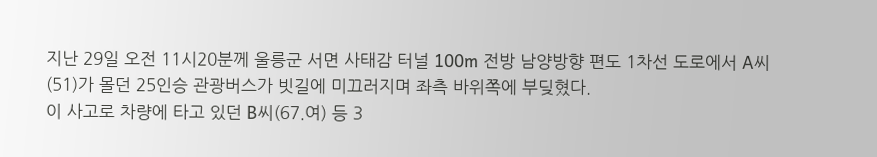지난 29일 오전 11시20분께 울릉군 서면 사태감 터널 100m 전방 남양방향 편도 1차선 도로에서 A씨(51)가 몰던 25인승 관광버스가 빗길에 미끄러지며 좌측 바위쪽에 부딪혔다.
이 사고로 차량에 타고 있던 B씨(67.여) 등 3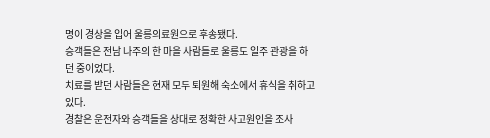명이 경상을 입어 울릉의료원으로 후송됐다.
승객들은 전남 나주의 한 마을 사람들로 울릉도 일주 관광을 하던 중이었다.
치료를 받던 사람들은 현재 모두 퇴원해 숙소에서 휴식을 취하고 있다.
경찰은 운전자와 승객들을 상대로 정확한 사고원인을 조사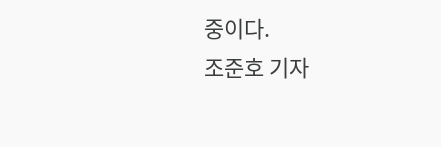중이다.
조준호 기자